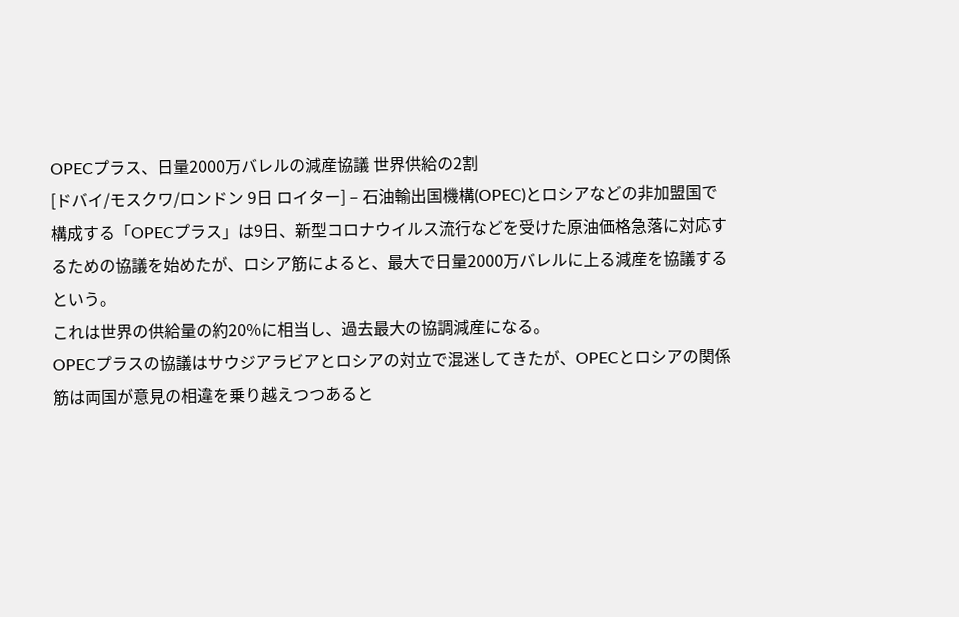OPECプラス、日量2000万バレルの減産協議 世界供給の2割
[ドバイ/モスクワ/ロンドン 9日 ロイター] – 石油輸出国機構(OPEC)とロシアなどの非加盟国で構成する「OPECプラス」は9日、新型コロナウイルス流行などを受けた原油価格急落に対応するための協議を始めたが、ロシア筋によると、最大で日量2000万バレルに上る減産を協議するという。
これは世界の供給量の約20%に相当し、過去最大の協調減産になる。
OPECプラスの協議はサウジアラビアとロシアの対立で混迷してきたが、OPECとロシアの関係筋は両国が意見の相違を乗り越えつつあると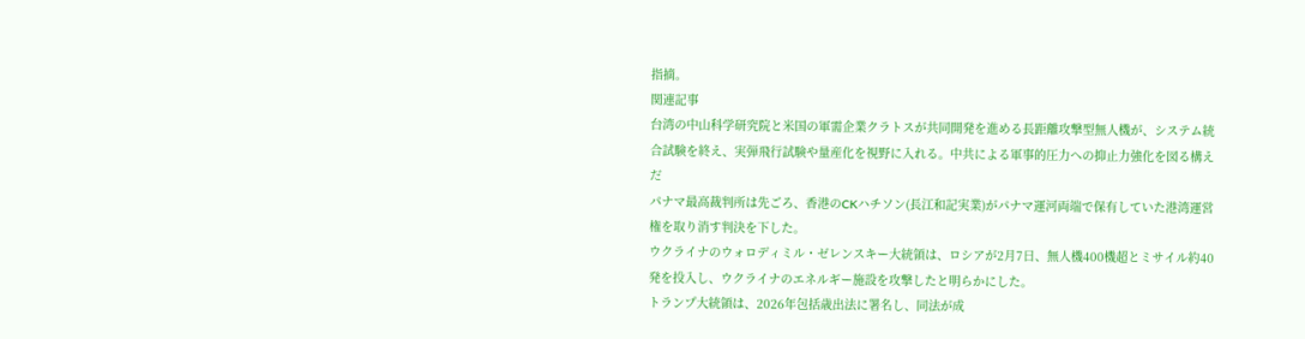指摘。
関連記事
台湾の中山科学研究院と米国の軍需企業クラトスが共同開発を進める長距離攻撃型無人機が、システム統合試験を終え、実弾飛行試験や量産化を視野に入れる。中共による軍事的圧力への抑止力強化を図る構えだ
パナマ最高裁判所は先ごろ、香港のCKハチソン(長江和記実業)がパナマ運河両端で保有していた港湾運営権を取り消す判決を下した。
ウクライナのウォロディミル・ゼレンスキー大統領は、ロシアが2月7日、無人機400機超とミサイル約40発を投入し、ウクライナのエネルギー施設を攻撃したと明らかにした。
トランプ大統領は、2026年包括歳出法に署名し、同法が成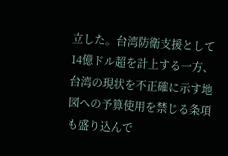立した。台湾防衛支援として14億ドル超を計上する一方、台湾の現状を不正確に示す地図への予算使用を禁じる条項も盛り込んで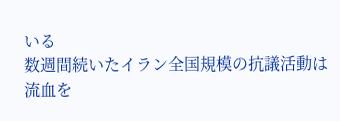いる
数週間続いたイラン全国規模の抗議活動は流血を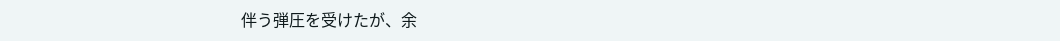伴う弾圧を受けたが、余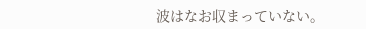波はなお収まっていない。